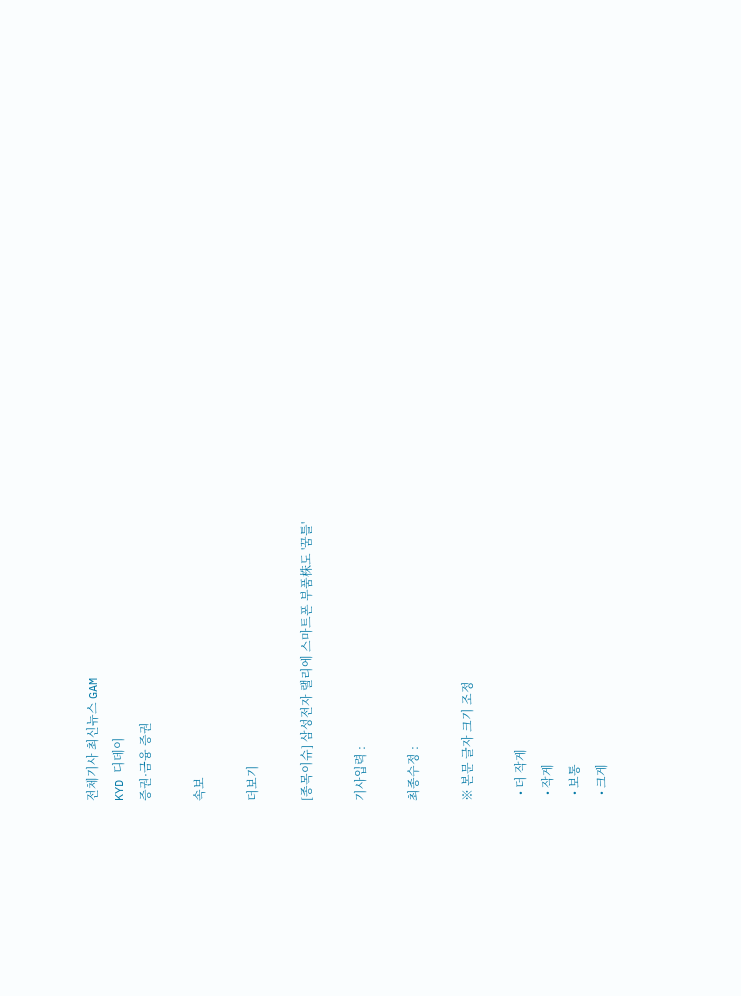전체기사 최신뉴스 GAM
KYD 디데이
증권·금융 증권

속보

더보기

[종목이슈] 삼성전자 랠리에 스마트폰 부품株도 '꿈틀'

기사입력 :

최종수정 :

※ 본문 글자 크기 조정

  • 더 작게
  • 작게
  • 보통
  • 크게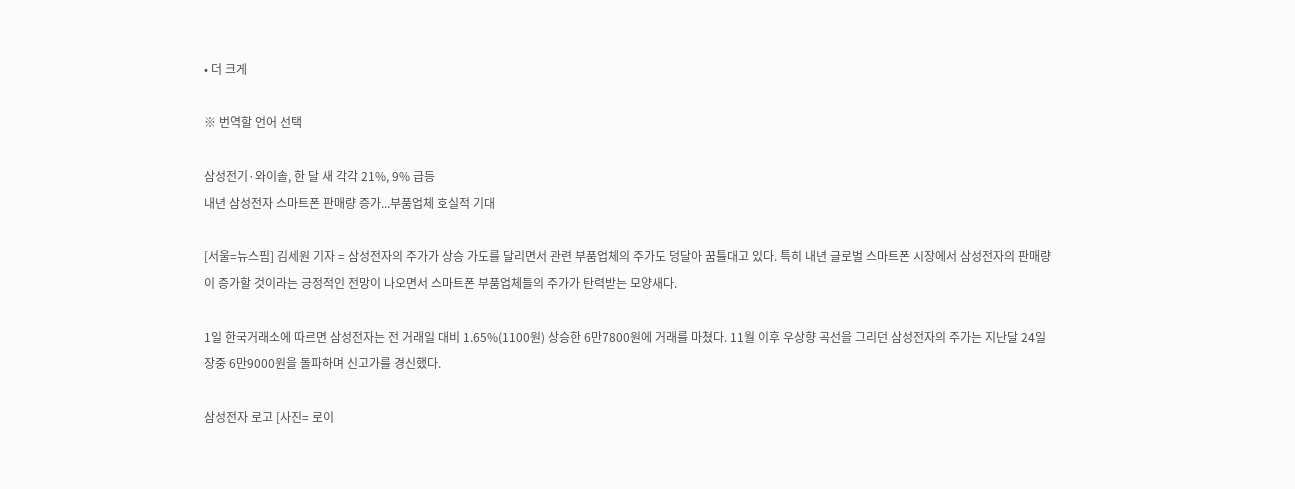• 더 크게

※ 번역할 언어 선택

삼성전기·와이솔, 한 달 새 각각 21%, 9% 급등
내년 삼성전자 스마트폰 판매량 증가...부품업체 호실적 기대

[서울=뉴스핌] 김세원 기자 = 삼성전자의 주가가 상승 가도를 달리면서 관련 부품업체의 주가도 덩달아 꿈틀대고 있다. 특히 내년 글로벌 스마트폰 시장에서 삼성전자의 판매량이 증가할 것이라는 긍정적인 전망이 나오면서 스마트폰 부품업체들의 주가가 탄력받는 모양새다.

1일 한국거래소에 따르면 삼성전자는 전 거래일 대비 1.65%(1100원) 상승한 6만7800원에 거래를 마쳤다. 11월 이후 우상향 곡선을 그리던 삼성전자의 주가는 지난달 24일 장중 6만9000원을 돌파하며 신고가를 경신했다.

삼성전자 로고 [사진= 로이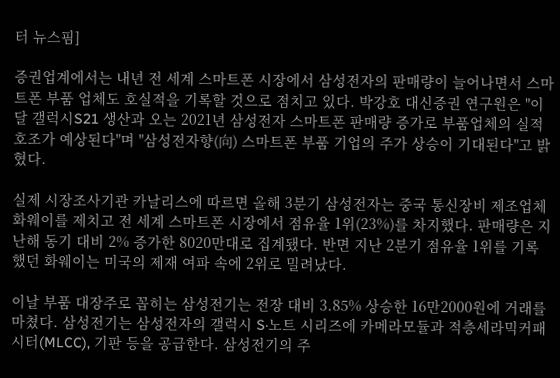터 뉴스핌]

증권업계에서는 내년 전 세계 스마트폰 시장에서 삼성전자의 판매량이 늘어나면서 스마트폰 부품 업체도 호실적을 기록할 것으로 점치고 있다. 박강호 대신증권 연구원은 "이달 갤럭시S21 생산과 오는 2021년 삼성전자 스마트폰 판매량 증가로 부품업체의 실적 호조가 예상된다"며 "삼성전자향(向) 스마트폰 부품 기업의 주가 상승이 기대된다"고 밝혔다.

실제 시장조사기관 카날리스에 따르면 올해 3분기 삼성전자는 중국 통신장비 제조업체 화웨이를 제치고 전 세계 스마트폰 시장에서 점유율 1위(23%)를 차지했다. 판매량은 지난해 동기 대비 2% 증가한 8020만대로 집계됐다. 반면 지난 2분기 점유율 1위를 기록했던 화웨이는 미국의 제재 여파 속에 2위로 밀려났다.

이날 부품 대장주로 꼽히는 삼성전기는 전장 대비 3.85% 상승한 16만2000원에 거래를 마쳤다. 삼성전기는 삼성전자의 갤럭시 S·노트 시리즈에 카메라모듈과 적층세라믹커패시터(MLCC), 기판 등을 공급한다. 삼성전기의 주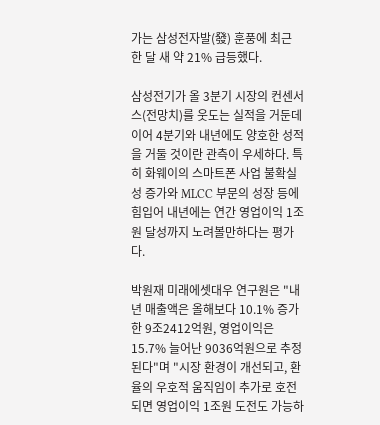가는 삼성전자발(發) 훈풍에 최근 한 달 새 약 21% 급등했다.

삼성전기가 올 3분기 시장의 컨센서스(전망치)를 웃도는 실적을 거둔데 이어 4분기와 내년에도 양호한 성적을 거둘 것이란 관측이 우세하다. 특히 화웨이의 스마트폰 사업 불확실성 증가와 MLCC 부문의 성장 등에 힘입어 내년에는 연간 영업이익 1조원 달성까지 노려볼만하다는 평가다.

박원재 미래에셋대우 연구원은 "내년 매출액은 올해보다 10.1% 증가한 9조2412억원, 영업이익은 15.7% 늘어난 9036억원으로 추정된다"며 "시장 환경이 개선되고, 환율의 우호적 움직임이 추가로 호전되면 영업이익 1조원 도전도 가능하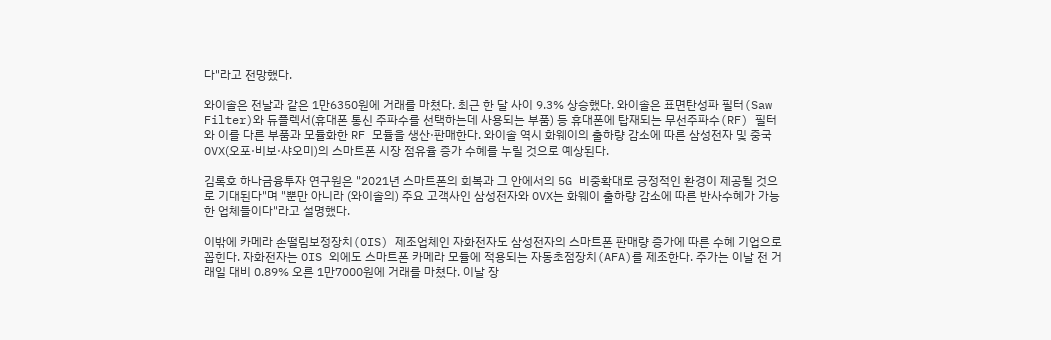다"라고 전망했다.

와이솔은 전날과 같은 1만6350원에 거래를 마쳤다. 최근 한 달 사이 9.3% 상승했다. 와이솔은 표면탄성파 필터(Saw Filter)와 듀플렉서(휴대폰 통신 주파수를 선택하는데 사용되는 부품) 등 휴대폰에 탑재되는 무선주파수(RF) 필터와 이를 다른 부품과 모듈화한 RF 모듈을 생산·판매한다. 와이솔 역시 화웨이의 출하량 감소에 따른 삼성전자 및 중국 OVX(오포·비보·샤오미)의 스마트폰 시장 점유율 증가 수혜를 누릴 것으로 예상된다.

김록호 하나금융투자 연구원은 "2021년 스마트폰의 회복과 그 안에서의 5G 비중확대로 긍정적인 환경이 제공될 것으로 기대된다"며 "뿐만 아니라 (와이솔의) 주요 고객사인 삼성전자와 OVX는 화웨이 출하량 감소에 따른 반사수혜가 가능한 업체들이다"라고 설명했다.

이밖에 카메라 손떨림보정장치(OIS) 제조업체인 자화전자도 삼성전자의 스마트폰 판매량 증가에 따른 수혜 기업으로 꼽힌다. 자화전자는 OIS 외에도 스마트폰 카메라 모듈에 적용되는 자동초점장치(AFA)를 제조한다. 주가는 이날 전 거래일 대비 0.89% 오른 1만7000원에 거래를 마쳤다. 이날 장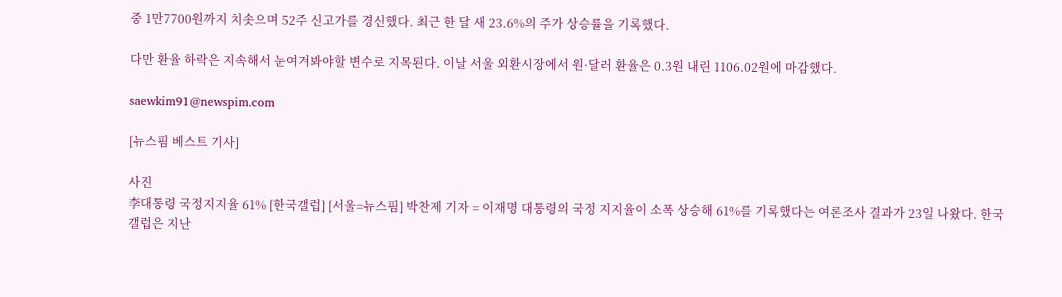중 1만7700원까지 치솟으며 52주 신고가를 경신했다. 최근 한 달 새 23.6%의 주가 상승률을 기록했다.

다만 환율 하락은 지속해서 눈여겨봐야할 변수로 지목된다. 이날 서울 외환시장에서 원·달러 환율은 0.3원 내린 1106.02원에 마감했다.

saewkim91@newspim.com

[뉴스핌 베스트 기사]

사진
李대통령 국정지지율 61% [한국갤럽] [서울=뉴스핌] 박찬제 기자 = 이재명 대통령의 국정 지지율이 소폭 상승해 61%를 기록했다는 여론조사 결과가 23일 나왔다. 한국갤럽은 지난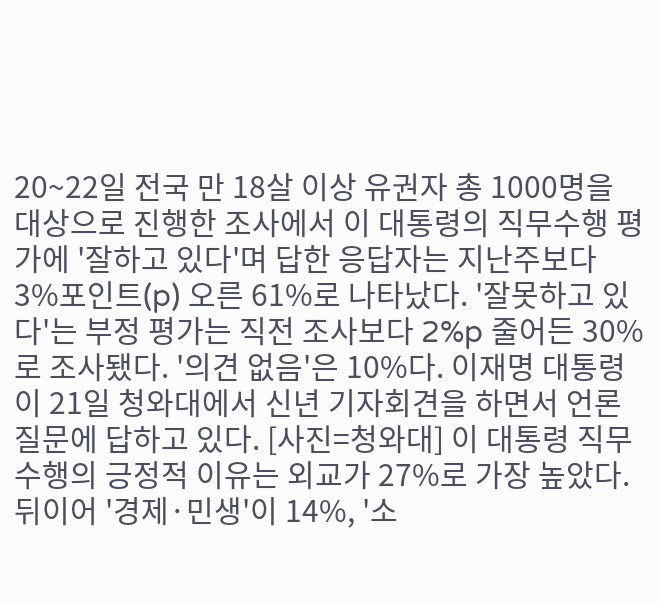20~22일 전국 만 18살 이상 유권자 총 1000명을 대상으로 진행한 조사에서 이 대통령의 직무수행 평가에 '잘하고 있다'며 답한 응답자는 지난주보다 3%포인트(p) 오른 61%로 나타났다. '잘못하고 있다'는 부정 평가는 직전 조사보다 2%p 줄어든 30%로 조사됐다. '의견 없음'은 10%다. 이재명 대통령이 21일 청와대에서 신년 기자회견을 하면서 언론 질문에 답하고 있다. [사진=청와대] 이 대통령 직무 수행의 긍정적 이유는 외교가 27%로 가장 높았다. 뒤이어 '경제·민생'이 14%, '소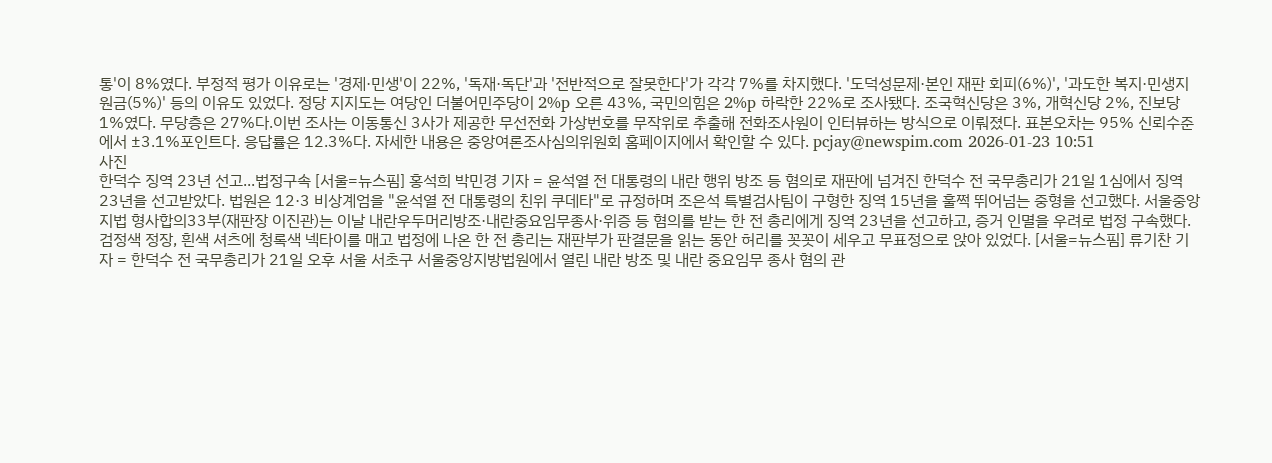통'이 8%였다. 부정적 평가 이유로는 '경제·민생'이 22%, '독재·독단'과 '전반적으로 잘못한다'가 각각 7%를 차지했다. '도덕성문제·본인 재판 회피(6%)', '과도한 복지·민생지원금(5%)' 등의 이유도 있었다. 정당 지지도는 여당인 더불어민주당이 2%p 오른 43%, 국민의힘은 2%p 하락한 22%로 조사됐다. 조국혁신당은 3%, 개혁신당 2%, 진보당 1%였다. 무당층은 27%다.이번 조사는 이동통신 3사가 제공한 무선전화 가상번호를 무작위로 추출해 전화조사원이 인터뷰하는 방식으로 이뤄졌다. 표본오차는 95% 신뢰수준에서 ±3.1%포인트다. 응답률은 12.3%다. 자세한 내용은 중앙여론조사심의위원회 홈페이지에서 확인할 수 있다. pcjay@newspim.com 2026-01-23 10:51
사진
한덕수 징역 23년 선고...법정구속 [서울=뉴스핌] 홍석희 박민경 기자 = 윤석열 전 대통령의 내란 행위 방조 등 혐의로 재판에 넘겨진 한덕수 전 국무총리가 21일 1심에서 징역 23년을 선고받았다. 법원은 12·3 비상계엄을 "윤석열 전 대통령의 친위 쿠데타"로 규정하며 조은석 특별검사팀이 구형한 징역 15년을 훌쩍 뛰어넘는 중형을 선고했다. 서울중앙지법 형사합의33부(재판장 이진관)는 이날 내란우두머리방조·내란중요임무종사·위증 등 혐의를 받는 한 전 총리에게 징역 23년을 선고하고, 증거 인멸을 우려로 법정 구속했다. 검정색 정장, 흰색 셔츠에 청록색 넥타이를 매고 법정에 나온 한 전 총리는 재판부가 판결문을 읽는 동안 허리를 꼿꼿이 세우고 무표정으로 앉아 있었다. [서울=뉴스핌] 류기찬 기자 = 한덕수 전 국무총리가 21일 오후 서울 서초구 서울중앙지방법원에서 열린 내란 방조 및 내란 중요임무 종사 혐의 관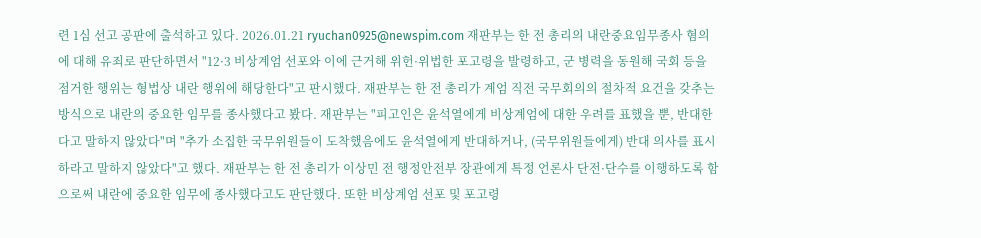련 1심 선고 공판에 출석하고 있다. 2026.01.21 ryuchan0925@newspim.com 재판부는 한 전 총리의 내란중요임무종사 혐의에 대해 유죄로 판단하면서 "12·3 비상계엄 선포와 이에 근거해 위헌·위법한 포고령을 발령하고, 군 병력을 동원해 국회 등을 점거한 행위는 형법상 내란 행위에 해당한다"고 판시했다. 재판부는 한 전 총리가 계엄 직전 국무회의의 절차적 요건을 갖추는 방식으로 내란의 중요한 임무를 종사했다고 봤다. 재판부는 "피고인은 윤석열에게 비상계엄에 대한 우려를 표했을 뿐, 반대한다고 말하지 않았다"며 "추가 소집한 국무위원들이 도착했음에도 윤석열에게 반대하거나, (국무위원들에게) 반대 의사를 표시하라고 말하지 않았다"고 했다. 재판부는 한 전 총리가 이상민 전 행정안전부 장관에게 특정 언론사 단전·단수를 이행하도록 함으로써 내란에 중요한 임무에 종사했다고도 판단했다. 또한 비상계엄 선포 및 포고령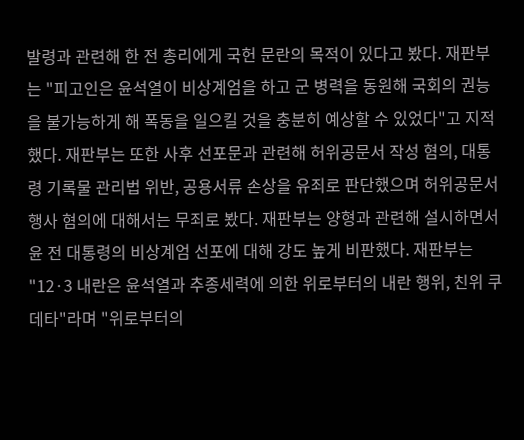발령과 관련해 한 전 총리에게 국헌 문란의 목적이 있다고 봤다. 재판부는 "피고인은 윤석열이 비상계엄을 하고 군 병력을 동원해 국회의 권능을 불가능하게 해 폭동을 일으킬 것을 충분히 예상할 수 있었다"고 지적했다. 재판부는 또한 사후 선포문과 관련해 허위공문서 작성 혐의, 대통령 기록물 관리법 위반, 공용서류 손상을 유죄로 판단했으며 허위공문서 행사 혐의에 대해서는 무죄로 봤다. 재판부는 양형과 관련해 설시하면서 윤 전 대통령의 비상계엄 선포에 대해 강도 높게 비판했다. 재판부는 "12·3 내란은 윤석열과 추종세력에 의한 위로부터의 내란 행위, 친위 쿠데타"라며 "위로부터의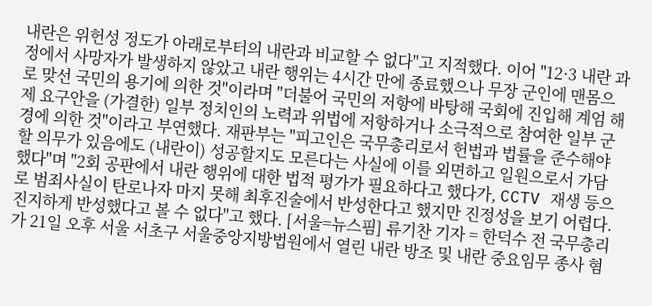내란은 위헌성 정도가 아래로부터의 내란과 비교할 수 없다"고 지적했다. 이어 "12·3 내란 과정에서 사망자가 발생하지 않았고 내란 행위는 4시간 만에 종료했으나 무장 군인에 맨몸으로 맞선 국민의 용기에 의한 것"이라며 "더불어 국민의 저항에 바탕해 국회에 진입해 계엄 해제 요구안을 (가결한) 일부 정치인의 노력과 위법에 저항하거나 소극적으로 참여한 일부 군경에 의한 것"이라고 부연했다. 재판부는 "피고인은 국무총리로서 헌법과 법률을 준수해야 할 의무가 있음에도 (내란이) 성공할지도 모른다는 사실에 이를 외면하고 일원으로서 가담했다"며 "2회 공판에서 내란 행위에 대한 법적 평가가 필요하다고 했다가, CCTV 재생 등으로 범죄사실이 탄로나자 마지 못해 최후진술에서 반성한다고 했지만 진정성을 보기 어렵다. 진지하게 반성했다고 볼 수 없다"고 했다. [서울=뉴스핌] 류기찬 기자 = 한덕수 전 국무총리가 21일 오후 서울 서초구 서울중앙지방법원에서 열린 내란 방조 및 내란 중요임무 종사 혐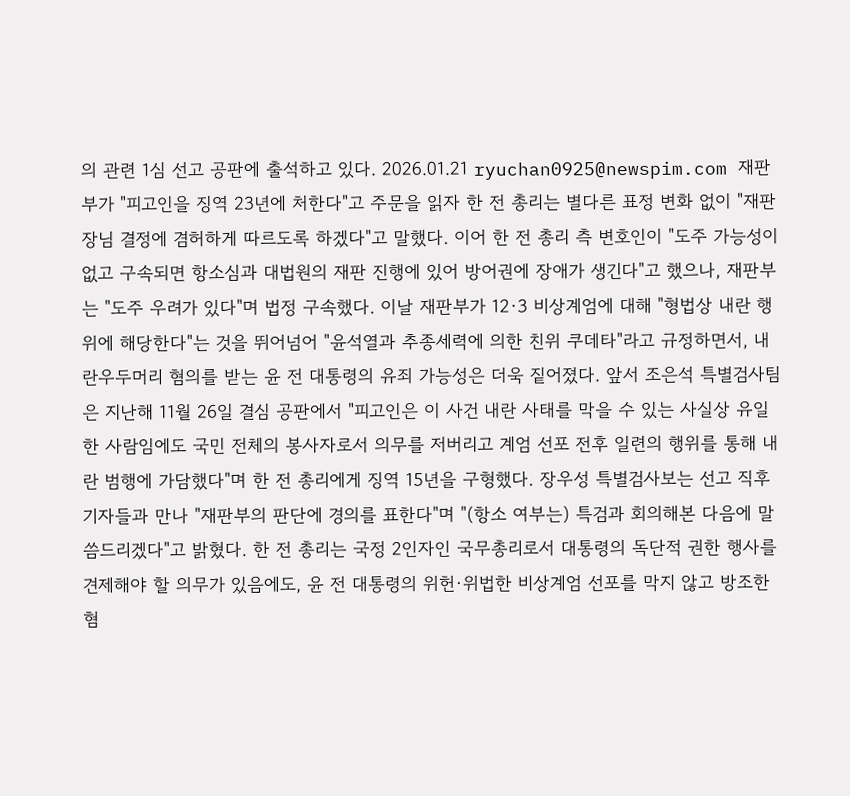의 관련 1심 선고 공판에 출석하고 있다. 2026.01.21 ryuchan0925@newspim.com 재판부가 "피고인을 징역 23년에 처한다"고 주문을 읽자 한 전 총리는 별다른 표정 변화 없이 "재판장님 결정에 겸허하게 따르도록 하겠다"고 말했다. 이어 한 전 총리 측 변호인이 "도주 가능성이 없고 구속되면 항소심과 대법원의 재판 진행에 있어 방어권에 장애가 생긴다"고 했으나, 재판부는 "도주 우려가 있다"며 법정 구속했다. 이날 재판부가 12·3 비상계엄에 대해 "형법상 내란 행위에 해당한다"는 것을 뛰어넘어 "윤석열과 추종세력에 의한 친위 쿠데타"라고 규정하면서, 내란우두머리 혐의를 받는 윤 전 대통령의 유죄 가능성은 더욱 짙어졌다. 앞서 조은석 특별검사팀은 지난해 11월 26일 결심 공판에서 "피고인은 이 사건 내란 사태를 막을 수 있는 사실상 유일한 사람임에도 국민 전체의 봉사자로서 의무를 저버리고 계엄 선포 전후 일련의 행위를 통해 내란 범행에 가담했다"며 한 전 총리에게 징역 15년을 구형했다. 장우성 특별검사보는 선고 직후 기자들과 만나 "재판부의 판단에 경의를 표한다"며 "(항소 여부는) 특검과 회의해본 다음에 말씀드리겠다"고 밝혔다. 한 전 총리는 국정 2인자인 국무총리로서 대통령의 독단적 권한 행사를 견제해야 할 의무가 있음에도, 윤 전 대통령의 위헌·위법한 비상계엄 선포를 막지 않고 방조한 혐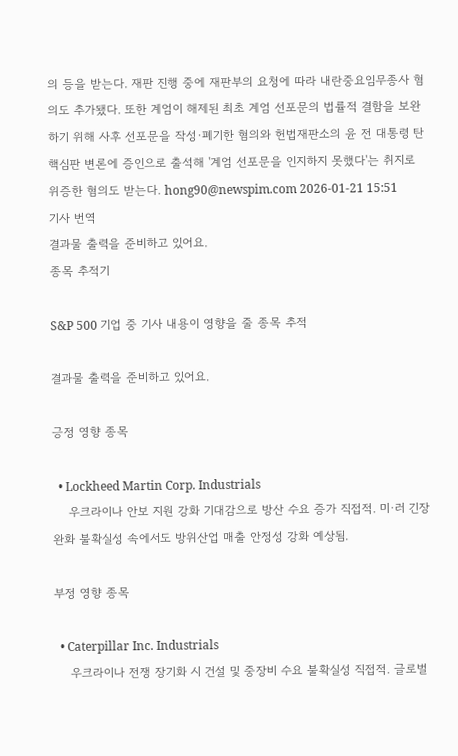의 등을 받는다. 재판 진행 중에 재판부의 요청에 따라 내란중요임무종사 혐의도 추가됐다. 또한 계엄이 해제된 최초 계엄 선포문의 법률적 결함을 보완하기 위해 사후 선포문을 작성·폐기한 혐의와 헌법재판소의 윤 전 대통령 탄핵심판 변론에 증인으로 출석해 '계엄 선포문을 인지하지 못했다'는 취지로 위증한 혐의도 받는다. hong90@newspim.com 2026-01-21 15:51
기사 번역
결과물 출력을 준비하고 있어요.
종목 추적기

S&P 500 기업 중 기사 내용이 영향을 줄 종목 추적

결과물 출력을 준비하고 있어요.

긍정 영향 종목

  • Lockheed Martin Corp. Industrials
    우크라이나 안보 지원 강화 기대감으로 방산 수요 증가 직접적. 미·러 긴장 완화 불확실성 속에서도 방위산업 매출 안정성 강화 예상됨.

부정 영향 종목

  • Caterpillar Inc. Industrials
    우크라이나 전쟁 장기화 시 건설 및 중장비 수요 불확실성 직접적. 글로벌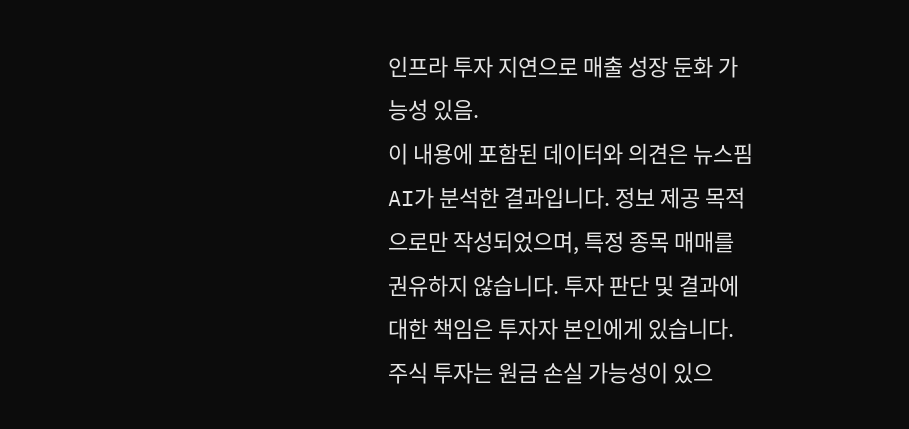인프라 투자 지연으로 매출 성장 둔화 가능성 있음.
이 내용에 포함된 데이터와 의견은 뉴스핌 AI가 분석한 결과입니다. 정보 제공 목적으로만 작성되었으며, 특정 종목 매매를 권유하지 않습니다. 투자 판단 및 결과에 대한 책임은 투자자 본인에게 있습니다. 주식 투자는 원금 손실 가능성이 있으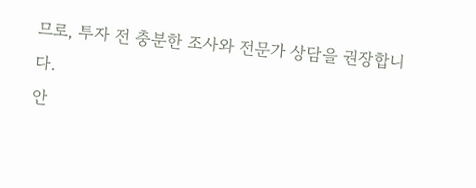므로, 투자 전 충분한 조사와 전문가 상담을 권장합니다.
안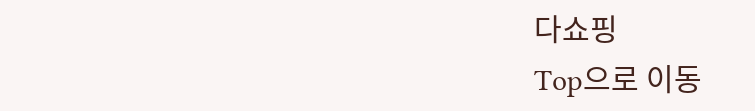다쇼핑
Top으로 이동